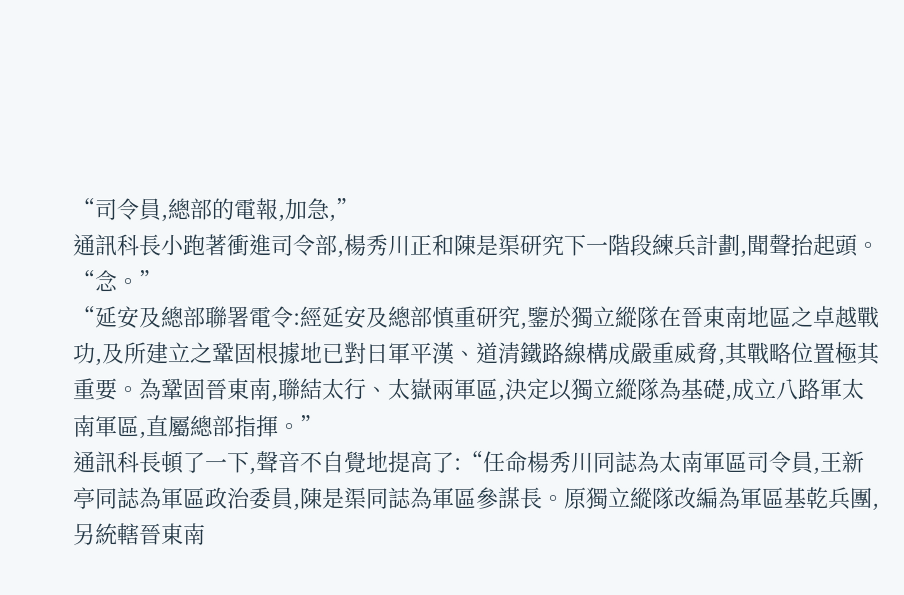“司令員,總部的電報,加急,”
通訊科長小跑著衝進司令部,楊秀川正和陳是渠研究下一階段練兵計劃,聞聲抬起頭。
“念。”
“延安及總部聯署電令:經延安及總部慎重研究,鑒於獨立縱隊在晉東南地區之卓越戰功,及所建立之鞏固根據地已對日軍平漢、道清鐵路線構成嚴重威脅,其戰略位置極其重要。為鞏固晉東南,聯結太行、太嶽兩軍區,決定以獨立縱隊為基礎,成立八路軍太南軍區,直屬總部指揮。”
通訊科長頓了一下,聲音不自覺地提高了:“任命楊秀川同誌為太南軍區司令員,王新亭同誌為軍區政治委員,陳是渠同誌為軍區參謀長。原獨立縱隊改編為軍區基乾兵團,另統轄晉東南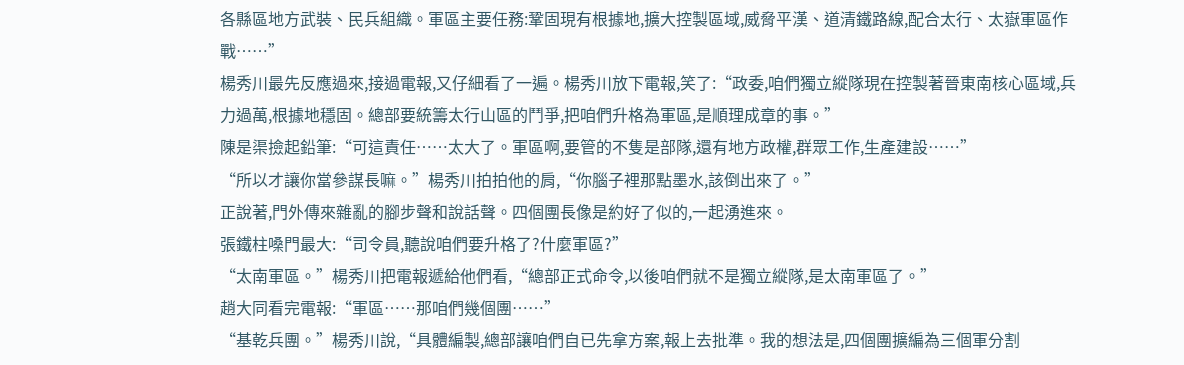各縣區地方武裝、民兵組織。軍區主要任務:鞏固現有根據地,擴大控製區域,威脅平漢、道清鐵路線,配合太行、太嶽軍區作戰……”
楊秀川最先反應過來,接過電報,又仔細看了一遍。楊秀川放下電報,笑了:“政委,咱們獨立縱隊現在控製著晉東南核心區域,兵力過萬,根據地穩固。總部要統籌太行山區的鬥爭,把咱們升格為軍區,是順理成章的事。”
陳是渠撿起鉛筆:“可這責任……太大了。軍區啊,要管的不隻是部隊,還有地方政權,群眾工作,生產建設……”
“所以才讓你當參謀長嘛。”楊秀川拍拍他的肩,“你腦子裡那點墨水,該倒出來了。”
正說著,門外傳來雜亂的腳步聲和說話聲。四個團長像是約好了似的,一起湧進來。
張鐵柱嗓門最大:“司令員,聽說咱們要升格了?什麼軍區?”
“太南軍區。”楊秀川把電報遞給他們看,“總部正式命令,以後咱們就不是獨立縱隊,是太南軍區了。”
趙大同看完電報:“軍區……那咱們幾個團……”
“基乾兵團。”楊秀川說,“具體編製,總部讓咱們自已先拿方案,報上去批準。我的想法是,四個團擴編為三個軍分割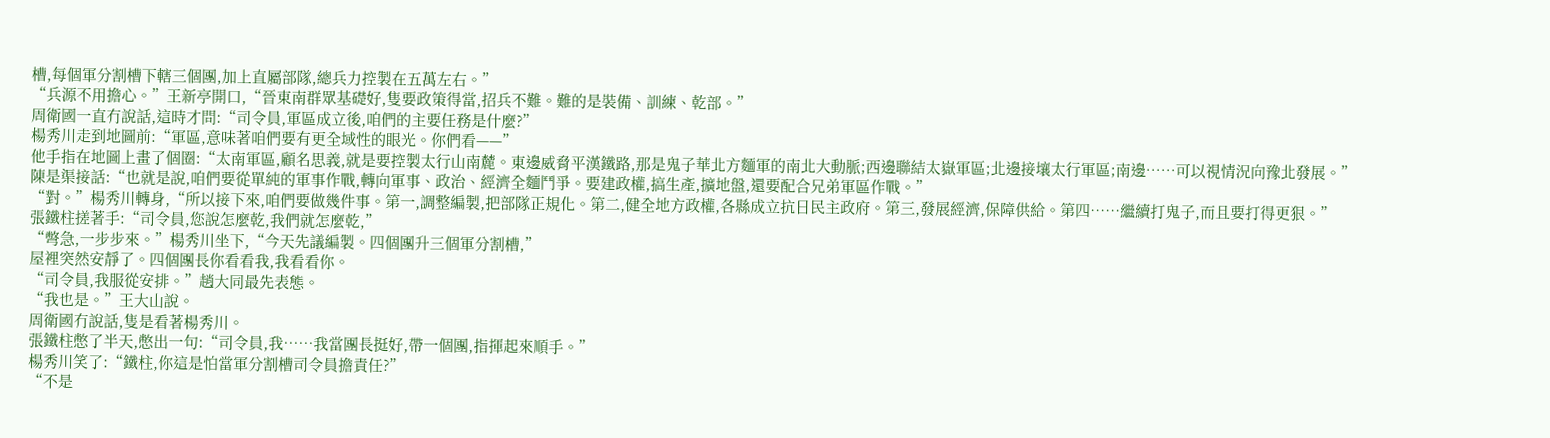槽,每個軍分割槽下轄三個團,加上直屬部隊,總兵力控製在五萬左右。”
“兵源不用擔心。”王新亭開口,“晉東南群眾基礎好,隻要政策得當,招兵不難。難的是裝備、訓練、乾部。”
周衛國一直冇說話,這時才問:“司令員,軍區成立後,咱們的主要任務是什麼?”
楊秀川走到地圖前:“軍區,意味著咱們要有更全域性的眼光。你們看——”
他手指在地圖上畫了個圈:“太南軍區,顧名思義,就是要控製太行山南麓。東邊威脅平漢鐵路,那是鬼子華北方麵軍的南北大動脈;西邊聯結太嶽軍區;北邊接壤太行軍區;南邊……可以視情況向豫北發展。”
陳是渠接話:“也就是說,咱們要從單純的軍事作戰,轉向軍事、政治、經濟全麵鬥爭。要建政權,搞生產,擴地盤,還要配合兄弟軍區作戰。”
“對。”楊秀川轉身,“所以接下來,咱們要做幾件事。第一,調整編製,把部隊正規化。第二,健全地方政權,各縣成立抗日民主政府。第三,發展經濟,保障供給。第四……繼續打鬼子,而且要打得更狠。”
張鐵柱搓著手:“司令員,您說怎麼乾,我們就怎麼乾,”
“彆急,一步步來。”楊秀川坐下,“今天先議編製。四個團升三個軍分割槽,”
屋裡突然安靜了。四個團長你看看我,我看看你。
“司令員,我服從安排。”趙大同最先表態。
“我也是。”王大山說。
周衛國冇說話,隻是看著楊秀川。
張鐵柱憋了半天,憋出一句:“司令員,我……我當團長挺好,帶一個團,指揮起來順手。”
楊秀川笑了:“鐵柱,你這是怕當軍分割槽司令員擔責任?”
“不是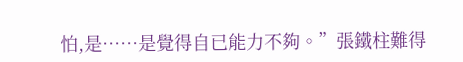怕,是……是覺得自已能力不夠。”張鐵柱難得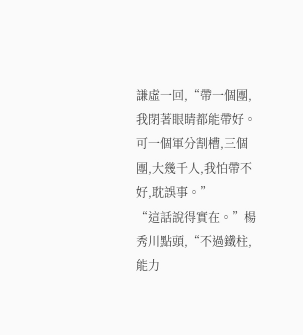謙虛一回,“帶一個團,我閉著眼睛都能帶好。可一個軍分割槽,三個團,大幾千人,我怕帶不好,耽誤事。”
“這話說得實在。”楊秀川點頭,“不過鐵柱,能力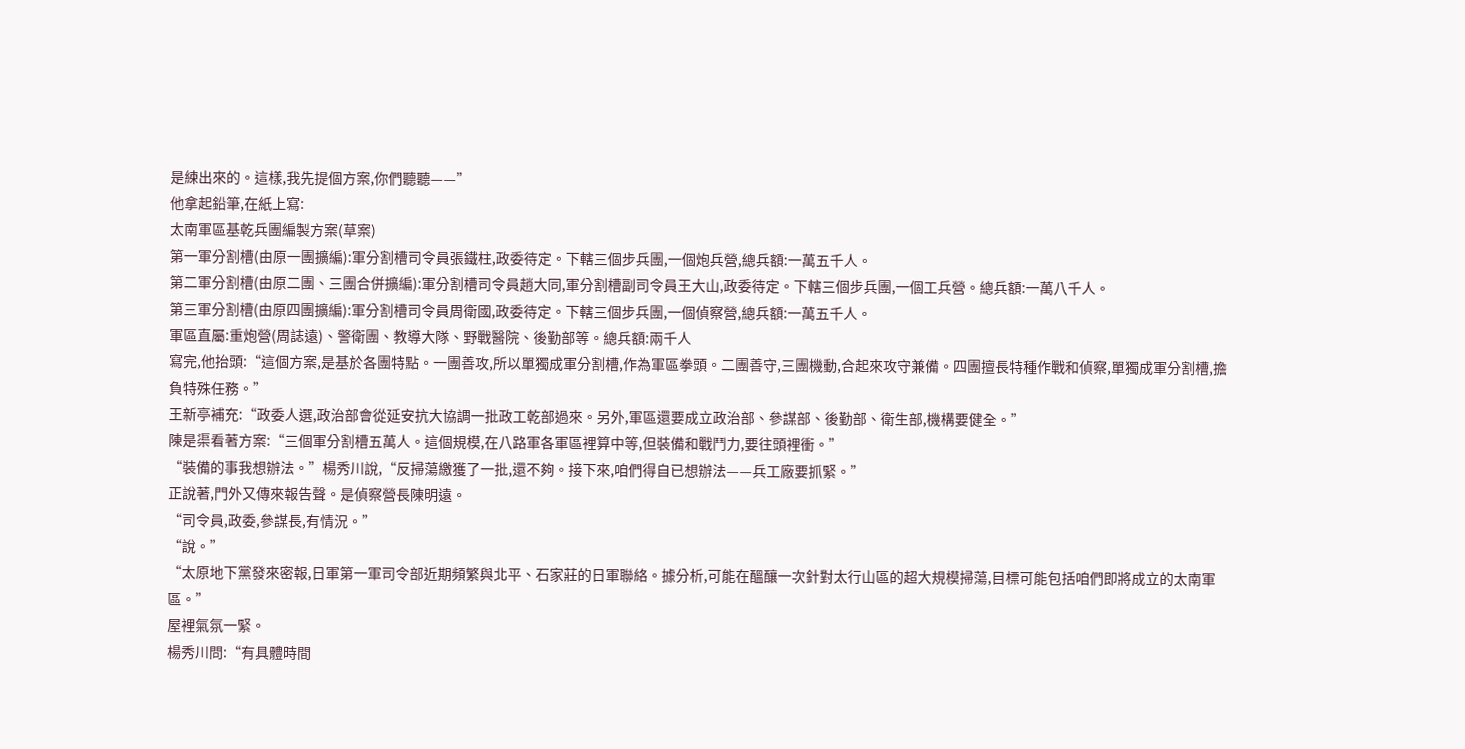是練出來的。這樣,我先提個方案,你們聽聽——”
他拿起鉛筆,在紙上寫:
太南軍區基乾兵團編製方案(草案)
第一軍分割槽(由原一團擴編):軍分割槽司令員張鐵柱,政委待定。下轄三個步兵團,一個炮兵營,總兵額:一萬五千人。
第二軍分割槽(由原二團、三團合併擴編):軍分割槽司令員趙大同,軍分割槽副司令員王大山,政委待定。下轄三個步兵團,一個工兵營。總兵額:一萬八千人。
第三軍分割槽(由原四團擴編):軍分割槽司令員周衛國,政委待定。下轄三個步兵團,一個偵察營,總兵額:一萬五千人。
軍區直屬:重炮營(周誌遠)、警衛團、教導大隊、野戰醫院、後勤部等。總兵額:兩千人
寫完,他抬頭:“這個方案,是基於各團特點。一團善攻,所以單獨成軍分割槽,作為軍區拳頭。二團善守,三團機動,合起來攻守兼備。四團擅長特種作戰和偵察,單獨成軍分割槽,擔負特殊任務。”
王新亭補充:“政委人選,政治部會從延安抗大協調一批政工乾部過來。另外,軍區還要成立政治部、參謀部、後勤部、衛生部,機構要健全。”
陳是渠看著方案:“三個軍分割槽五萬人。這個規模,在八路軍各軍區裡算中等,但裝備和戰鬥力,要往頭裡衝。”
“裝備的事我想辦法。”楊秀川說,“反掃蕩繳獲了一批,還不夠。接下來,咱們得自已想辦法——兵工廠要抓緊。”
正說著,門外又傳來報告聲。是偵察營長陳明遠。
“司令員,政委,參謀長,有情況。”
“說。”
“太原地下黨發來密報,日軍第一軍司令部近期頻繁與北平、石家莊的日軍聯絡。據分析,可能在醞釀一次針對太行山區的超大規模掃蕩,目標可能包括咱們即將成立的太南軍區。”
屋裡氣氛一緊。
楊秀川問:“有具體時間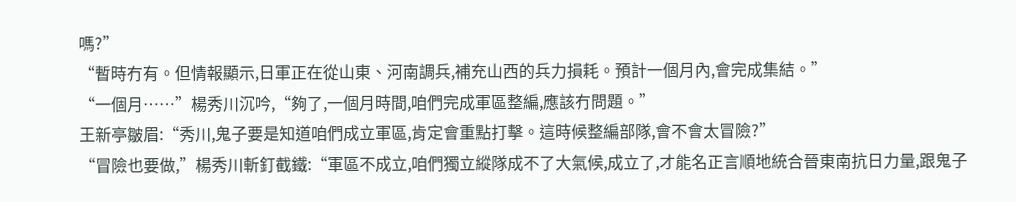嗎?”
“暫時冇有。但情報顯示,日軍正在從山東、河南調兵,補充山西的兵力損耗。預計一個月內,會完成集結。”
“一個月……”楊秀川沉吟,“夠了,一個月時間,咱們完成軍區整編,應該冇問題。”
王新亭皺眉:“秀川,鬼子要是知道咱們成立軍區,肯定會重點打擊。這時候整編部隊,會不會太冒險?”
“冒險也要做,”楊秀川斬釘截鐵:“軍區不成立,咱們獨立縱隊成不了大氣候,成立了,才能名正言順地統合晉東南抗日力量,跟鬼子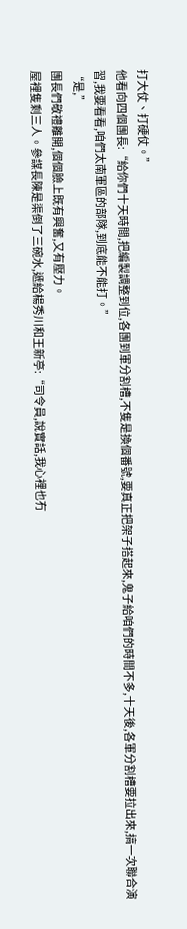打大仗、打硬仗。”
他看向四個團長:“給你們十天時間,把編製調整到位,各團到軍分割槽,不隻是換個番號,要真正把架子搭起來,鬼子給咱們的時間不多,十天後,各軍分割槽要拉出來,搞一次聯合演習,我要看看,咱們太南軍區的部隊,到底能不能打。”
“是,”
團長們敬禮離開,個個臉上既有興奮,又有壓力。
屋裡隻剩三人。參謀長陳是渠倒了三碗水,遞給楊秀川和王新亭:“司令員,說實話,我心裡也冇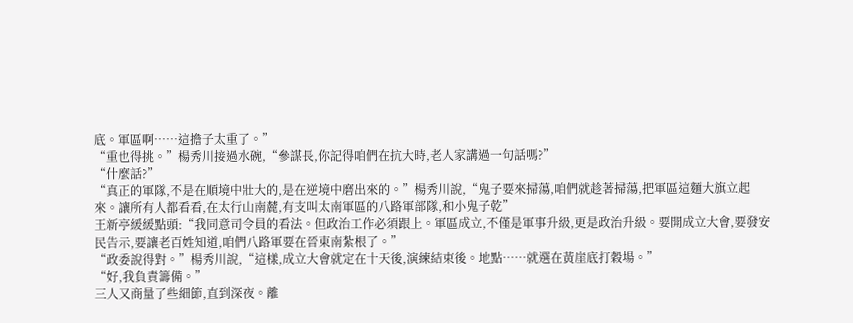底。軍區啊……這擔子太重了。”
“重也得挑。”楊秀川接過水碗,“參謀長,你記得咱們在抗大時,老人家講過一句話嗎?”
“什麼話?”
“真正的軍隊,不是在順境中壯大的,是在逆境中磨出來的。”楊秀川說,“鬼子要來掃蕩,咱們就趁著掃蕩,把軍區這麵大旗立起來。讓所有人都看看,在太行山南麓,有支叫太南軍區的八路軍部隊,和小鬼子乾”
王新亭緩緩點頭:“我同意司令員的看法。但政治工作必須跟上。軍區成立,不僅是軍事升級,更是政治升級。要開成立大會,要發安民告示,要讓老百姓知道,咱們八路軍要在晉東南紮根了。”
“政委說得對。”楊秀川說,“這樣,成立大會就定在十天後,演練結束後。地點……就選在黃崖底打穀場。”
“好,我負責籌備。”
三人又商量了些細節,直到深夜。離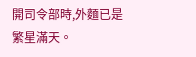開司令部時,外麵已是繁星滿天。